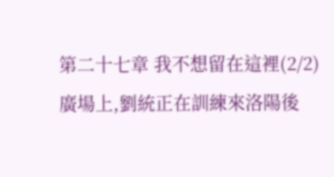第二十七章 我不想留在這裡(2/2)
廣場上,劉統正在訓練來洛陽後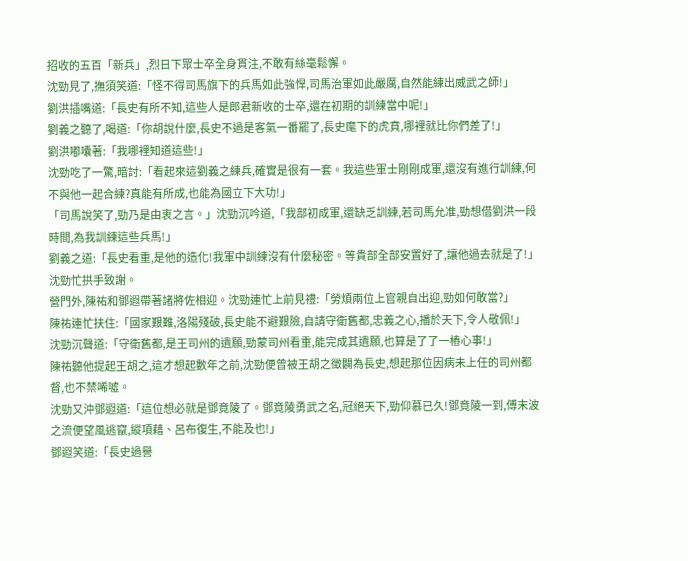招收的五百「新兵」,烈日下眾士卒全身貫注,不敢有絲毫鬆懈。
沈勁見了,撫須笑道:「怪不得司馬旗下的兵馬如此強悍,司馬治軍如此嚴厲,自然能練出威武之師!」
劉洪插嘴道:「長史有所不知,這些人是郎君新收的士卒,還在初期的訓練當中呢!」
劉義之聽了,喝道:「你胡說什麼,長史不過是客氣一番罷了,長史麾下的虎賁,哪裡就比你們差了!」
劉洪嘟囔著:「我哪裡知道這些!」
沈勁吃了一驚,暗討:「看起來這劉義之練兵,確實是很有一套。我這些軍士剛剛成軍,還沒有進行訓練,何不與他一起合練?真能有所成,也能為國立下大功!」
「司馬說笑了,勁乃是由衷之言。」沈勁沉吟道,「我部初成軍,還缺乏訓練,若司馬允准,勁想借劉洪一段時間,為我訓練這些兵馬!」
劉義之道:「長史看重,是他的造化!我軍中訓練沒有什麼秘密。等貴部全部安置好了,讓他過去就是了!」
沈勁忙拱手致謝。
營門外,陳祐和鄧遐帶著諸將佐相迎。沈勁連忙上前見禮:「勞煩兩位上官親自出迎,勁如何敢當?」
陳祐連忙扶住:「國家艱難,洛陽殘破,長史能不避艱險,自請守衛舊都,忠義之心,播於天下,令人敬佩!」
沈勁沉聲道:「守衛舊都,是王司州的遺願,勁蒙司州看重,能完成其遺願,也算是了了一樁心事!」
陳祐聽他提起王胡之,這才想起數年之前,沈勁便曾被王胡之徵闢為長史,想起那位因病未上任的司州都督,也不禁唏噓。
沈勁又沖鄧遐道:「這位想必就是鄧竟陵了。鄧竟陵勇武之名,冠絕天下,勁仰慕已久!鄧竟陵一到,傅末波之流便望風逃竄,縱項藉、呂布復生,不能及也!」
鄧遐笑道:「長史過譽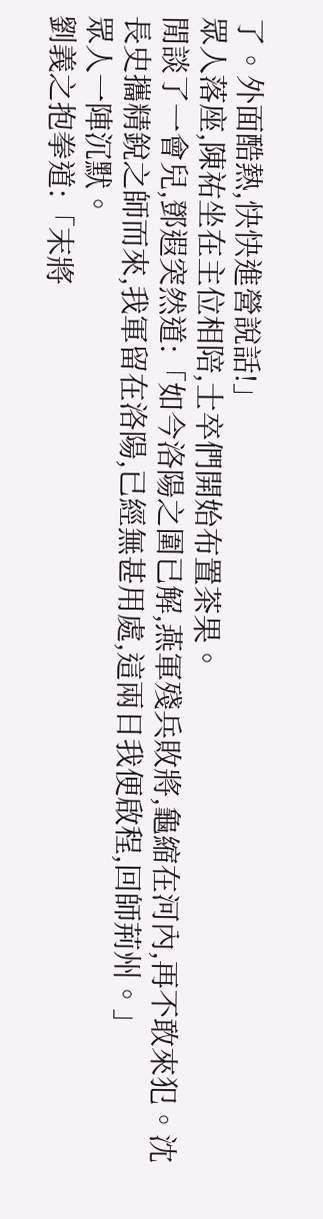了。外面酷熱,快快進營說話!」
眾人落座,陳祐坐在主位相陪,士卒們開始布置茶果。
閒談了一會兒,鄧遐突然道:「如今洛陽之圍已解,燕軍殘兵敗將,龜縮在河內,再不敢來犯。沈長史攜精銳之師而來,我軍留在洛陽,已經無甚用處,這兩日我便啟程,回師荊州。」
眾人一陣沉默。
劉義之抱拳道:「末將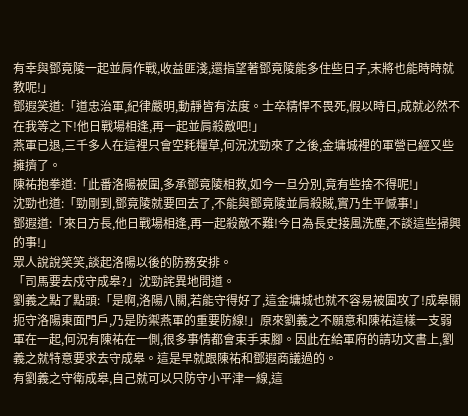有幸與鄧竟陵一起並肩作戰,收益匪淺,還指望著鄧竟陵能多住些日子,末將也能時時就教呢!」
鄧遐笑道:「道忠治軍,紀律嚴明,動靜皆有法度。士卒精悍不畏死,假以時日,成就必然不在我等之下!他日戰場相逢,再一起並肩殺敵吧!」
燕軍已退,三千多人在這裡只會空耗糧草,何況沈勁來了之後,金墉城裡的軍營已經又些擁擠了。
陳祐抱拳道:「此番洛陽被圍,多承鄧竟陵相救,如今一旦分別,竟有些捨不得呢!」
沈勁也道:「勁剛到,鄧竟陵就要回去了,不能與鄧竟陵並肩殺賊,實乃生平憾事!」
鄧遐道:「來日方長,他日戰場相逢,再一起殺敵不難!今日為長史接風洗塵,不談這些掃興的事!」
眾人說說笑笑,談起洛陽以後的防務安排。
「司馬要去戍守成皋?」沈勁詫異地問道。
劉義之點了點頭:「是啊,洛陽八關,若能守得好了,這金墉城也就不容易被圍攻了!成皋關扼守洛陽東面門戶,乃是防禦燕軍的重要防線!」原來劉義之不願意和陳祐這樣一支弱軍在一起,何況有陳祐在一側,很多事情都會束手束腳。因此在給軍府的請功文書上,劉義之就特意要求去守成皋。這是早就跟陳祐和鄧遐商議過的。
有劉義之守衛成皋,自己就可以只防守小平津一線,這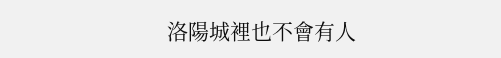洛陽城裡也不會有人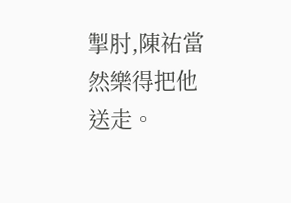掣肘,陳祐當然樂得把他送走。